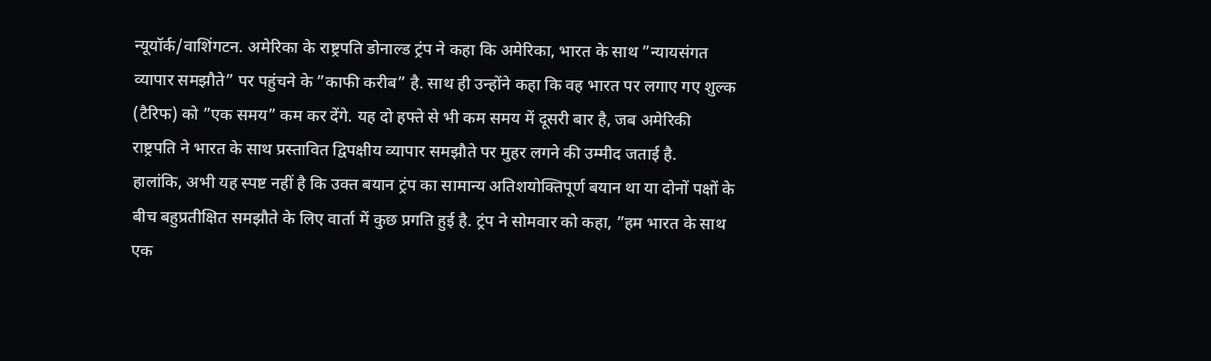न्यूयॉर्क/वाशिंगटन. अमेरिका के राष्ट्रपति डोनाल्ड ट्रंप ने कहा कि अमेरिका, भारत के साथ ”न्यायसंगत व्यापार समझौते” पर पहुंचने के ”काफी करीब” है. साथ ही उन्होंने कहा कि वह भारत पर लगाए गए शुल्क (टैरिफ) को ”एक समय” कम कर देंगे. यह दो हफ्ते से भी कम समय में दूसरी बार है, जब अमेरिकी राष्ट्रपति ने भारत के साथ प्रस्तावित द्विपक्षीय व्यापार समझौते पर मुहर लगने की उम्मीद जताई है.
हालांकि, अभी यह स्पष्ट नहीं है कि उक्त बयान ट्रंप का सामान्य अतिशयोक्तिपूर्ण बयान था या दोनों पक्षों के बीच बहुप्रतीक्षित समझौते के लिए वार्ता में कुछ प्रगति हुई है. ट्रंप ने सोमवार को कहा, ”हम भारत के साथ एक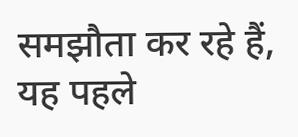समझौता कर रहे हैं, यह पहले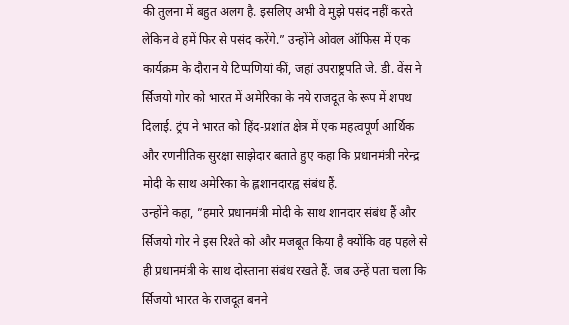की तुलना में बहुत अलग है. इसलिए अभी वे मुझे पसंद नहीं करते लेकिन वे हमें फिर से पसंद करेंगे.” उन्होंने ओवल ऑफिस में एक कार्यक्रम के दौरान ये टिप्पणियां कीं, जहां उपराष्ट्रपति जे. डी. वेंस ने र्सिजयो गोर को भारत में अमेरिका के नये राजदूत के रूप में शपथ दिलाई. ट्रंप ने भारत को हिंद-प्रशांत क्षेत्र में एक महत्वपूर्ण आर्थिक और रणनीतिक सुरक्षा साझेदार बताते हुए कहा कि प्रधानमंत्री नरेन्द्र मोदी के साथ अमेरिका के ह्लशानदारह्व संबंध हैं.
उन्होंने कहा, ”हमारे प्रधानमंत्री मोदी के साथ शानदार संबंध हैं और र्सिजयो गोर ने इस रिश्ते को और मजबूत किया है क्योंकि वह पहले से ही प्रधानमंत्री के साथ दोस्ताना संबंध रखते हैं. जब उन्हें पता चला कि र्सिजयो भारत के राजदूत बनने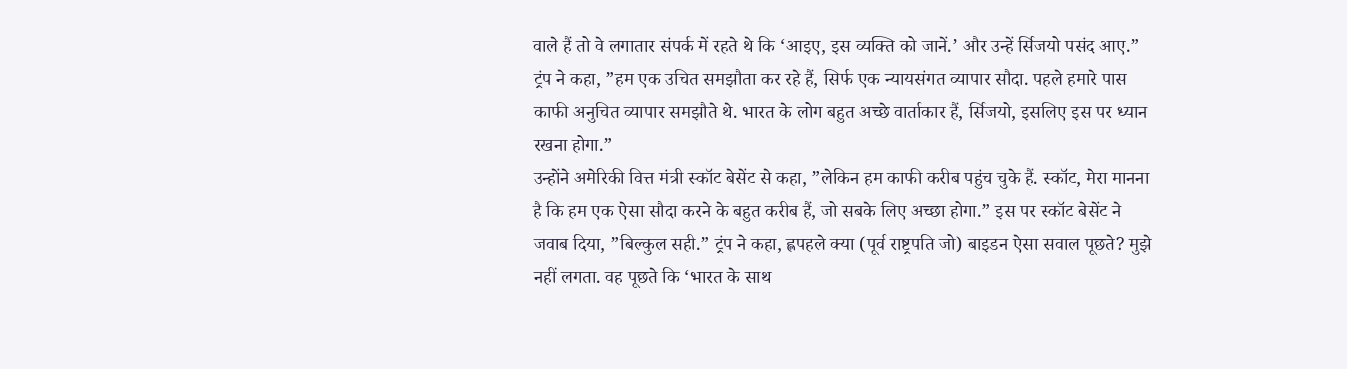वाले हैं तो वे लगातार संपर्क में रहते थे कि ‘आइए, इस व्यक्ति को जानें.’ और उन्हें र्सिजयो पसंद आए.” ट्रंप ने कहा, ”हम एक उचित समझौता कर रहे हैं, सिर्फ एक न्यायसंगत व्यापार सौदा. पहले हमारे पास काफी अनुचित व्यापार समझौते थे. भारत के लोग बहुत अच्छे वार्ताकार हैं, र्सिजयो, इसलिए इस पर ध्यान रखना होगा.”
उन्होंने अमेरिकी वित्त मंत्री स्कॉट बेसेंट से कहा, ”लेकिन हम काफी करीब पहुंच चुके हैं. स्कॉट, मेरा मानना है कि हम एक ऐसा सौदा करने के बहुत करीब हैं, जो सबके लिए अच्छा होगा.” इस पर स्कॉट बेसेंट ने जवाब दिया, ”बिल्कुल सही.” ट्रंप ने कहा, ह्लपहले क्या (पूर्व राष्ट्रपति जो) बाइडन ऐसा सवाल पूछते? मुझे नहीं लगता. वह पूछते कि ‘भारत के साथ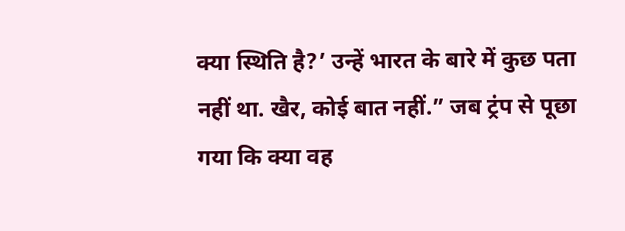क्या स्थिति है?’ उन्हें भारत के बारे में कुछ पता नहीं था. खैर, कोई बात नहीं.” जब ट्रंप से पूछा गया कि क्या वह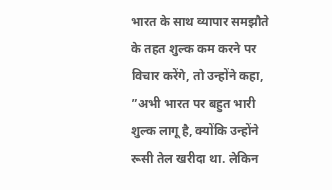भारत के साथ व्यापार समझौते के तहत शुल्क कम करने पर विचार करेंगे, तो उन्होंने कहा, ”अभी भारत पर बहुत भारी शुल्क लागू है, क्योंकि उन्होंने रूसी तेल खरीदा था. लेकिन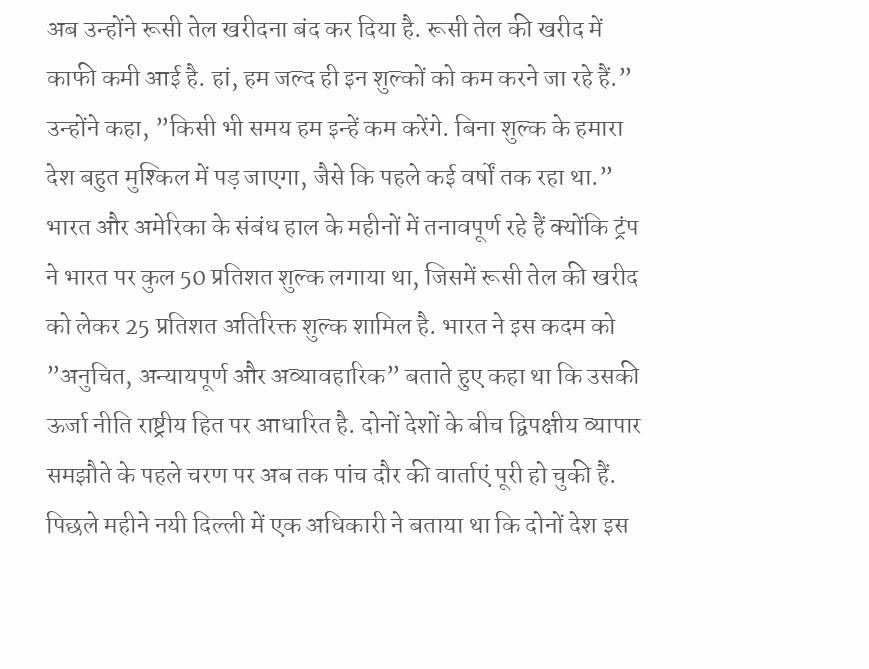अब उन्होंने रूसी तेल खरीदना बंद कर दिया है. रूसी तेल की खरीद में काफी कमी आई है. हां, हम जल्द ही इन शुल्कों को कम करने जा रहे हैं.”
उन्होंने कहा, ”किसी भी समय हम इन्हें कम करेंगे. बिना शुल्क के हमारा देश बहुत मुश्किल में पड़ जाएगा, जैसे कि पहले कई वर्षों तक रहा था.” भारत और अमेरिका के संबंध हाल के महीनों में तनावपूर्ण रहे हैं क्योंकि ट्रंप ने भारत पर कुल 50 प्रतिशत शुल्क लगाया था, जिसमें रूसी तेल की खरीद को लेकर 25 प्रतिशत अतिरिक्त शुल्क शामिल है. भारत ने इस कदम को ”अनुचित, अन्यायपूर्ण और अव्यावहारिक” बताते हुए कहा था कि उसकी ऊर्जा नीति राष्ट्रीय हित पर आधारित है. दोनों देशों के बीच द्विपक्षीय व्यापार समझौते के पहले चरण पर अब तक पांच दौर की वार्ताएं पूरी हो चुकी हैं.
पिछले महीने नयी दिल्ली में एक अधिकारी ने बताया था कि दोनों देश इस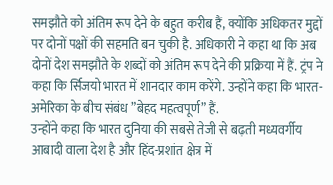समझौते को अंतिम रूप देने के बहुत करीब हैं, क्योंकि अधिकतर मुद्दों पर दोनों पक्षों की सहमति बन चुकी है. अधिकारी ने कहा था कि अब दोनों देश समझौते के शब्दों को अंतिम रूप देने की प्रक्रिया में हैं. ट्रंप ने कहा कि र्सिजयो भारत में शानदार काम करेंगे. उन्होंने कहा कि भारत-अमेरिका के बीच संबंध ”बेहद महत्वपूर्ण” हैं.
उन्होंने कहा कि भारत दुनिया की सबसे तेजी से बढ़ती मध्यवर्गीय आबादी वाला देश है और हिंद-प्रशांत क्षेत्र में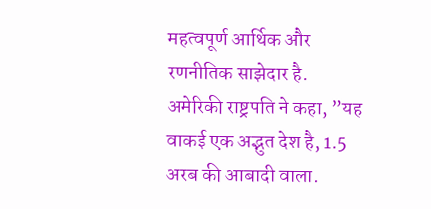महत्वपूर्ण आर्थिक और रणनीतिक साझेदार है.
अमेरिकी राष्ट्रपति ने कहा, ”यह वाकई एक अद्भुत देश है, 1.5 अरब की आबादी वाला.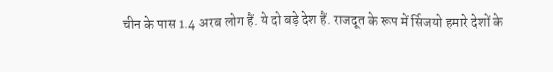चीन के पास 1.4 अरब लोग हैं. ये दो बड़े देश हैं. राजदूत के रूप में र्सिजयो हमारे देशों के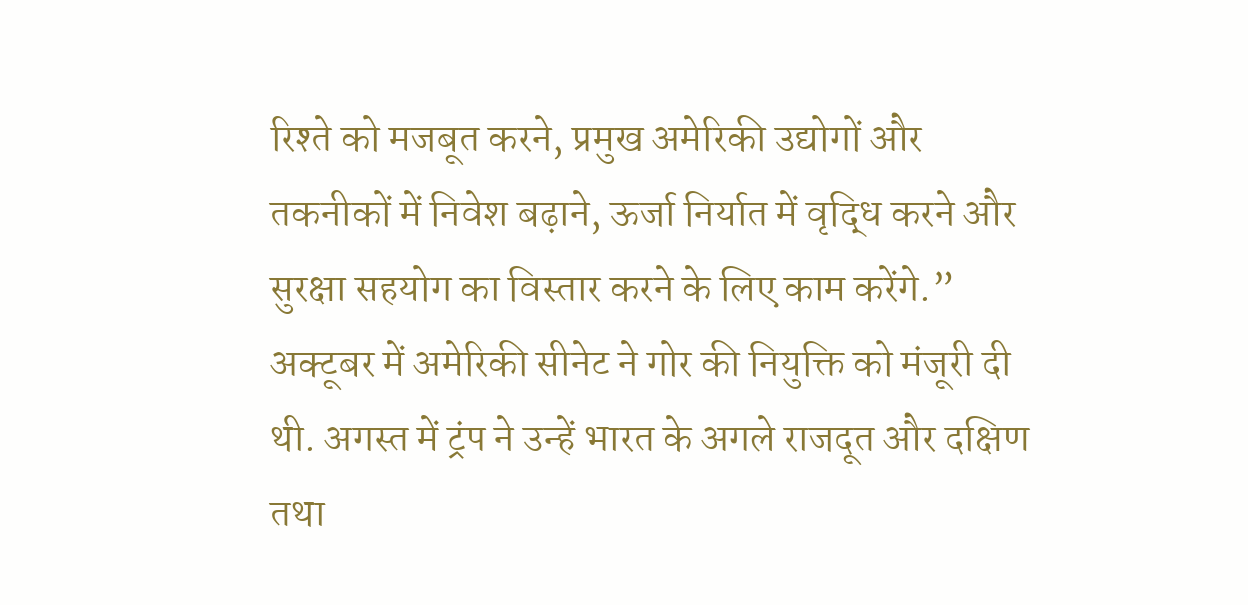रिश्ते को मजबूत करने, प्रमुख अमेरिकी उद्योगों और तकनीकों में निवेश बढ़ाने, ऊर्जा निर्यात में वृद्धि करने और सुरक्षा सहयोग का विस्तार करने के लिए काम करेंगे.” अक्टूबर में अमेरिकी सीनेट ने गोर की नियुक्ति को मंजूरी दी थी. अगस्त में ट्रंप ने उन्हें भारत के अगले राजदूत और दक्षिण तथा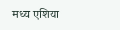मध्य एशिया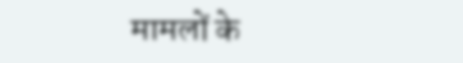मामलों के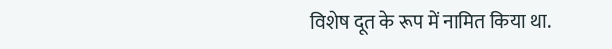विशेष दूत के रूप में नामित किया था.